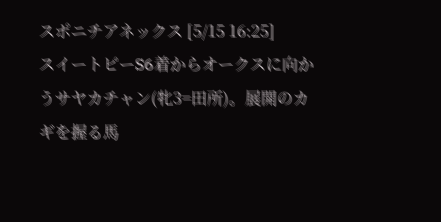スポニチアネックス [5/15 16:25]
スイートピーS6着からオークスに向かうサヤカチャン(牝3=田所)。展開のカギを握る馬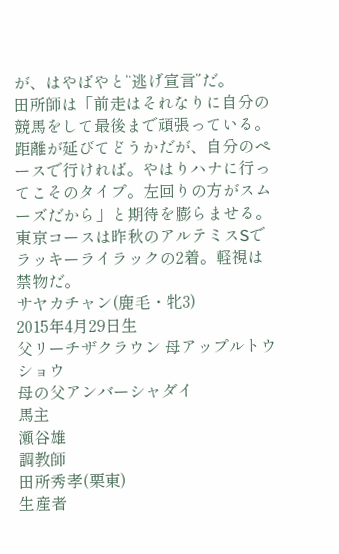が、はやばやと“逃げ宣言”だ。
田所師は「前走はそれなりに自分の競馬をして最後まで頑張っている。距離が延びてどうかだが、自分のペースで行ければ。やはりハナに行ってこそのタイプ。左回りの方がスムーズだから」と期待を膨らませる。東京コースは昨秋のアルテミスSでラッキーライラックの2着。軽視は禁物だ。
サヤカチャン(鹿毛・牝3)
2015年4月29日生
父リーチザクラウン 母アップルトウショウ
母の父アンバーシャダイ
馬主
瀬谷雄
調教師
田所秀孝(栗東)
生産者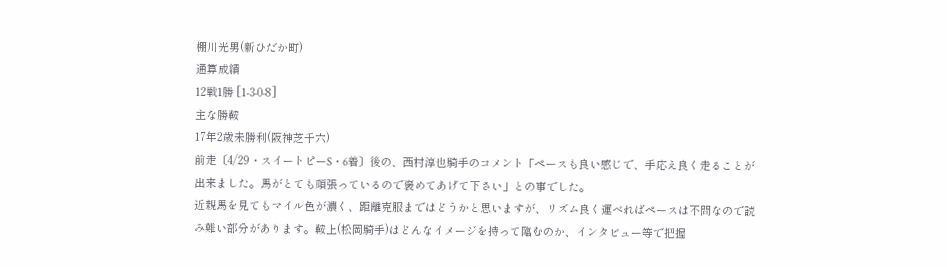棚川光男(新ひだか町)
通算成績
12戦1勝 [1-3-0-8]
主な勝鞍
17年2歳未勝利(阪神芝千六)
前走〔4/29・スイートピーS・6着〕後の、西村淳也騎手のコメント「ペースも良い感じで、手応え良く走ることが出来ました。馬がとても頑張っているので褒めてあげて下さい」との事でした。
近親馬を見てもマイル色が濃く、距離克服まではどうかと思いますが、リズム良く運べればペースは不問なので読み難い部分があります。鞍上(松岡騎手)はどんなイメージを持って臨むのか、インタビュー等で把握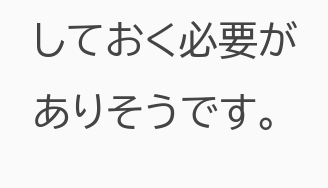しておく必要がありそうです。